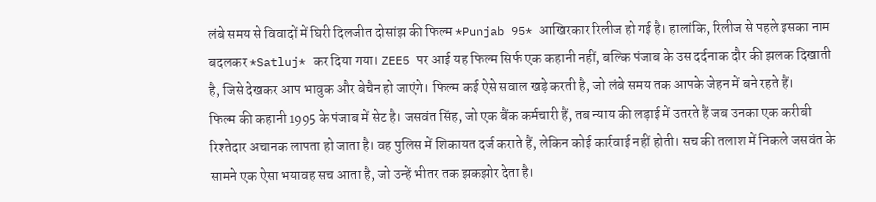लंबे समय से विवादों में घिरी दिलजीत दोसांझ की फिल्म *Punjab 95* आखिरकार रिलीज हो गई है। हालांकि, रिलीज से पहले इसका नाम बदलकर *Satluj* कर दिया गया। ZEE5 पर आई यह फिल्म सिर्फ एक कहानी नहीं, बल्कि पंजाब के उस दर्दनाक दौर की झलक दिखाती है, जिसे देखकर आप भावुक और बेचैन हो जाएंगे। फिल्म कई ऐसे सवाल खड़े करती है, जो लंबे समय तक आपके जेहन में बने रहते हैं।
फिल्म की कहानी 1995 के पंजाब में सेट है। जसवंत सिंह, जो एक बैंक कर्मचारी हैं, तब न्याय की लड़ाई में उतरते हैं जब उनका एक करीबी रिश्तेदार अचानक लापता हो जाता है। वह पुलिस में शिकायत दर्ज कराते हैं, लेकिन कोई कार्रवाई नहीं होती। सच की तलाश में निकले जसवंत के सामने एक ऐसा भयावह सच आता है, जो उन्हें भीतर तक झकझोर देता है।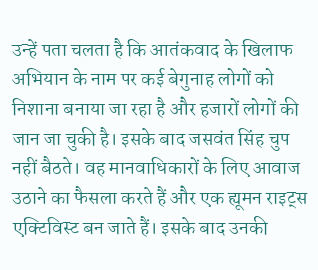उन्हें पता चलता है कि आतंकवाद के खिलाफ अभियान के नाम पर कई बेगुनाह लोगों को निशाना बनाया जा रहा है और हजारों लोगों की जान जा चुकी है। इसके बाद जसवंत सिंह चुप नहीं बैठते। वह मानवाधिकारों के लिए आवाज उठाने का फैसला करते हैं और एक ह्यूमन राइट्स एक्टिविस्ट बन जाते हैं। इसके बाद उनकी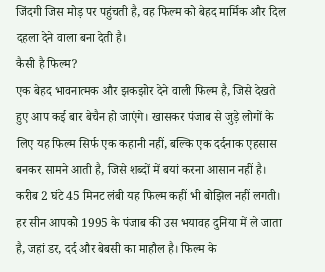जिंदगी जिस मोड़ पर पहुंचती है, वह फिल्म को बेहद मार्मिक और दिल दहला देने वाला बना देती है।
कैसी है फिल्म?
एक बेहद भावनात्मक और झकझोर देने वाली फिल्म है, जिसे देखते हुए आप कई बार बेचैन हो जाएंगे। खासकर पंजाब से जुड़े लोगों के लिए यह फिल्म सिर्फ एक कहानी नहीं, बल्कि एक दर्दनाक एहसास बनकर सामने आती है, जिसे शब्दों में बयां करना आसान नहीं है।
करीब 2 घंटे 45 मिनट लंबी यह फिल्म कहीं भी बोझिल नहीं लगती। हर सीन आपको 1995 के पंजाब की उस भयावह दुनिया में ले जाता है, जहां डर, दर्द और बेबसी का माहौल है। फिल्म के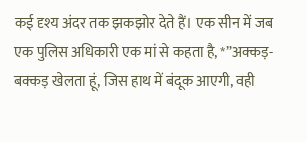कई दृश्य अंदर तक झकझोर देते हैं। एक सीन में जब एक पुलिस अधिकारी एक मां से कहता है, *”अक्कड़-बक्कड़ खेलता हूं, जिस हाथ में बंदूक आएगी, वही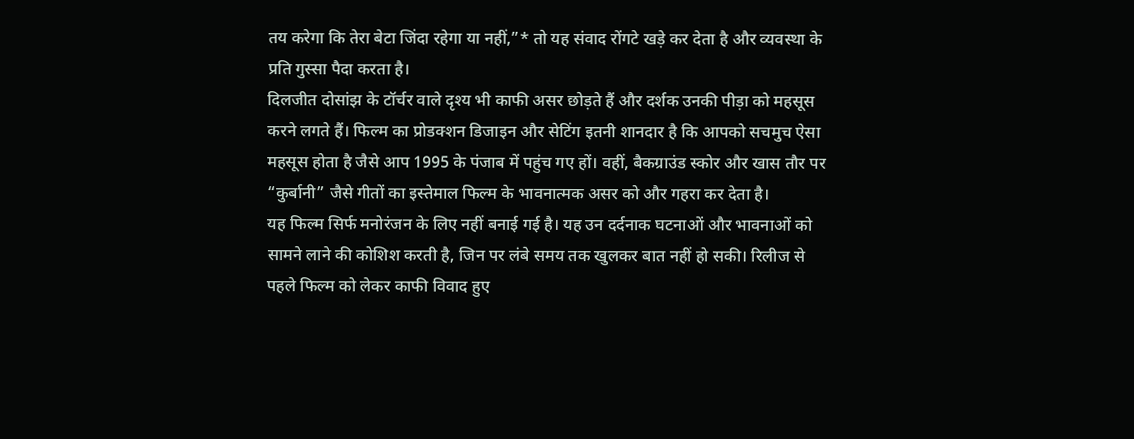तय करेगा कि तेरा बेटा जिंदा रहेगा या नहीं,”* तो यह संवाद रोंगटे खड़े कर देता है और व्यवस्था के प्रति गुस्सा पैदा करता है।
दिलजीत दोसांझ के टॉर्चर वाले दृश्य भी काफी असर छोड़ते हैं और दर्शक उनकी पीड़ा को महसूस करने लगते हैं। फिल्म का प्रोडक्शन डिजाइन और सेटिंग इतनी शानदार है कि आपको सचमुच ऐसा महसूस होता है जैसे आप 1995 के पंजाब में पहुंच गए हों। वहीं, बैकग्राउंड स्कोर और खास तौर पर “कुर्बानी” जैसे गीतों का इस्तेमाल फिल्म के भावनात्मक असर को और गहरा कर देता है।
यह फिल्म सिर्फ मनोरंजन के लिए नहीं बनाई गई है। यह उन दर्दनाक घटनाओं और भावनाओं को सामने लाने की कोशिश करती है, जिन पर लंबे समय तक खुलकर बात नहीं हो सकी। रिलीज से पहले फिल्म को लेकर काफी विवाद हुए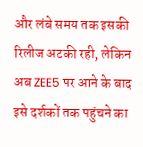और लंबे समय तक इसकी रिलीज अटकी रही, लेकिन अब ZEE5 पर आने के बाद इसे दर्शकों तक पहुंचने का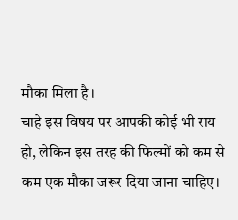मौका मिला है।
चाहे इस विषय पर आपकी कोई भी राय हो, लेकिन इस तरह की फिल्मों को कम से कम एक मौका जरूर दिया जाना चाहिए।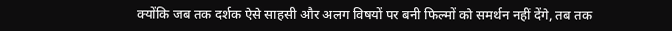क्योंकि जब तक दर्शक ऐसे साहसी और अलग विषयों पर बनी फिल्मों को समर्थन नहीं देंगे, तब तक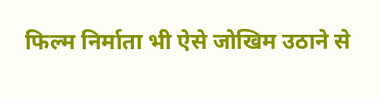फिल्म निर्माता भी ऐसे जोखिम उठाने से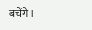बचेंगे।